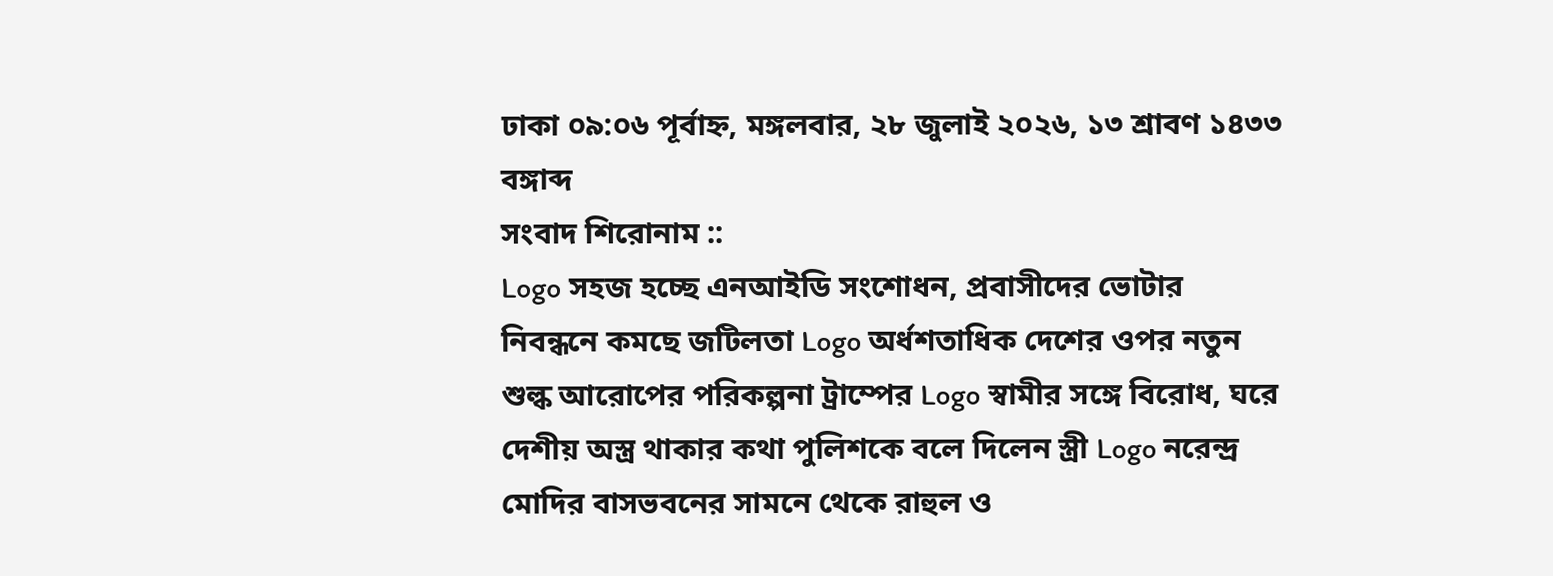ঢাকা ০৯:০৬ পূর্বাহ্ন, মঙ্গলবার, ২৮ জুলাই ২০২৬, ১৩ শ্রাবণ ১৪৩৩ বঙ্গাব্দ
সংবাদ শিরোনাম ::
Logo সহজ হচ্ছে এনআইডি সংশোধন, প্রবাসীদের ভোটার নিবন্ধনে কমছে জটিলতা Logo অর্ধশতাধিক দেশের ওপর নতুন শুল্ক আরোপের পরিকল্পনা ট্রাম্পের Logo স্বামীর সঙ্গে বিরোধ, ঘরে দেশীয় অস্ত্র থাকার কথা পুলিশকে বলে দিলেন স্ত্রী Logo নরেন্দ্র মোদির বাসভবনের সামনে থেকে রাহুল ও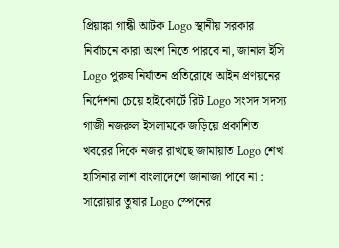প্রিয়াঙ্কা গান্ধী আটক Logo স্থানীয় সরকার নির্বাচনে কারা অংশ নিতে পারবে না, জানাল ইসি Logo পুরুষ নির্যাতন প্রতিরোধে আইন প্রণয়নের নির্দেশনা চেয়ে হাইকোর্টে রিট Logo সংসদ সদস্য গাজী নজরুল ইসলামকে জড়িয়ে প্রকাশিত খবরের দিকে নজর রাখছে জামায়াত Logo শেখ হাসিনার লাশ বাংলাদেশে জানাজা পাবে না : সারোয়ার তুষার Logo স্পেনের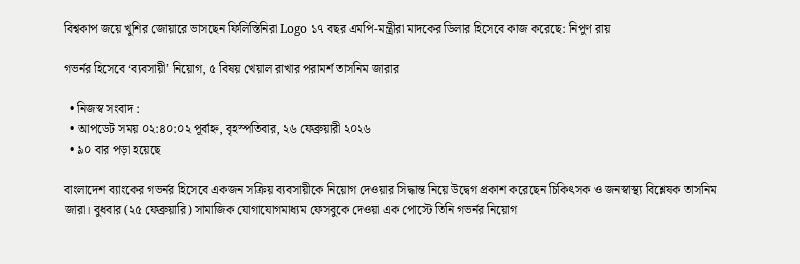বিশ্বকাপ জয়ে খুশির জোয়ারে ভাসছেন ফিলিস্তিনিরা Logo ১৭ বছর এমপি-মন্ত্রীরা মাদকের ডিলার হিসেবে কাজ করেছে: নিপুণ রায়

গভর্নর হিসেবে ‘ব্যবসায়ী’ নিয়োগ, ৫ বিষয় খেয়াল রাখার পরামর্শ তাসনিম জারার

  • নিজস্ব সংবাদ :
  • আপডেট সময় ০২:৪০:০২ পূর্বাহ্ন, বৃহস্পতিবার, ২৬ ফেব্রুয়ারী ২০২৬
  • ৯০ বার পড়া হয়েছে

বাংলাদেশ ব্যাংকের গভর্নর হিসেবে একজন সক্রিয় ব্যবসায়ীকে নিয়োগ দেওয়ার সিদ্ধান্ত নিয়ে উদ্বেগ প্রকাশ করেছেন চিকিৎসক ও জনস্বাস্থ্য বিশ্লেষক তাসনিম জারা। বুধবার (২৫ ফেব্রুয়ারি) সামাজিক যোগাযোগমাধ্যম ফেসবুকে দেওয়া এক পোস্টে তিনি গভর্নর নিয়োগ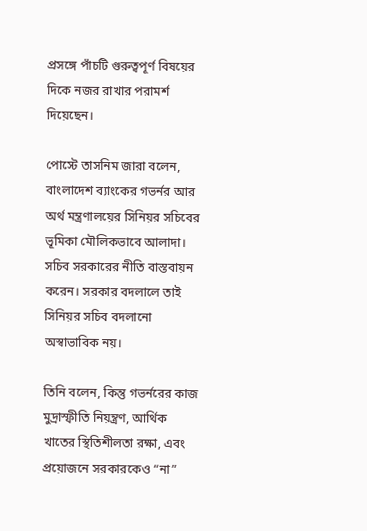প্রসঙ্গে পাঁচটি গুরুত্বপূর্ণ বিষয়ের দিকে নজর রাখার পরামর্শ দিয়েছেন।

পোস্টে তাসনিম জারা বলেন, বাংলাদেশ ব্যাংকের গভর্নর আর অর্থ মন্ত্রণালয়ের সিনিয়র সচিবের ভূমিকা মৌলিকভাবে আলাদা। সচিব সরকারের নীতি বাস্তবায়ন করেন। সরকার বদলালে তাই সিনিয়র সচিব বদলানো অস্বাভাবিক নয়।

তিনি বলেন, কিন্তু গভর্নরের কাজ মুদ্রাস্ফীতি নিয়ন্ত্রণ, আর্থিক খাতের স্থিতিশীলতা রক্ষা, এবং প্রয়োজনে সরকারকেও “না”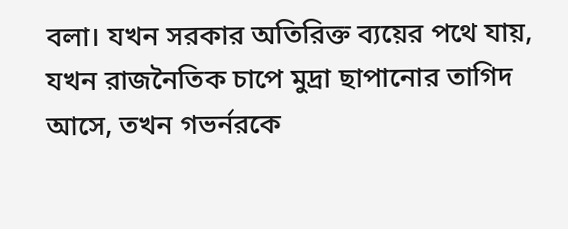বলা। যখন সরকার অতিরিক্ত ব্যয়ের পথে যায়, যখন রাজনৈতিক চাপে মুদ্রা ছাপানোর তাগিদ আসে, তখন গভর্নরকে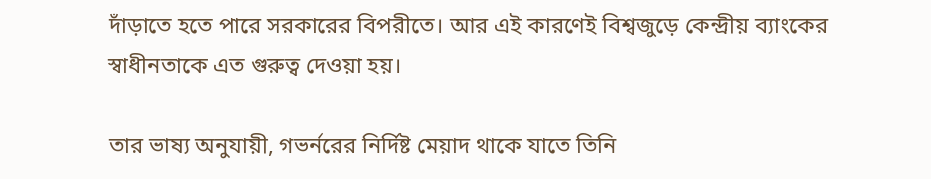দাঁড়াতে হতে পারে সরকারের বিপরীতে। আর এই কারণেই বিশ্বজুড়ে কেন্দ্রীয় ব্যাংকের স্বাধীনতাকে এত গুরুত্ব দেওয়া হয়।

তার ভাষ্য অনুযায়ী, গভর্নরের নির্দিষ্ট মেয়াদ থাকে যাতে তিনি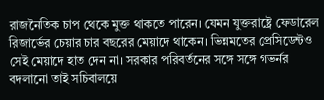রাজনৈতিক চাপ থেকে মুক্ত থাকতে পারেন। যেমন যুক্তরাষ্ট্রে ফেডারেল রিজার্ভের চেয়ার চার বছরের মেয়াদে থাকেন। ভিন্নমতের প্রেসিডেন্টও সেই মেয়াদে হাত দেন না। সরকার পরিবর্তনের সঙ্গে সঙ্গে গভর্নর বদলানো তাই সচিবালয়ে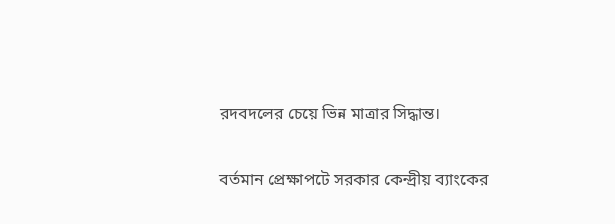রদবদলের চেয়ে ভিন্ন মাত্রার সিদ্ধান্ত।

বর্তমান প্রেক্ষাপটে সরকার কেন্দ্রীয় ব্যাংকের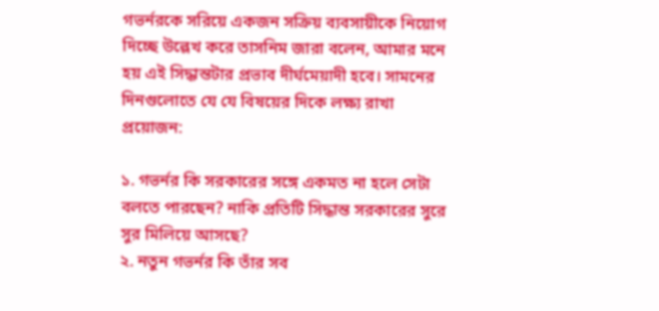গভর্নরকে সরিয়ে একজন সক্রিয় ব্যবসায়ীকে নিয়োগ দিচ্ছে উল্লেখ করে তাসনিম জারা বলেন, আমার মনে হয় এই সিদ্ধান্তটার প্রভাব দীর্ঘমেয়াদী হবে। সামনের দিনগুলোতে যে যে বিষয়ের দিকে লক্ষ্য রাখা প্রয়োজন:

১. গভর্নর কি সরকারের সঙ্গে একমত না হলে সেটা বলতে পারছেন? নাকি প্রতিটি সিদ্ধান্ত সরকারের সুরে সুর মিলিয়ে আসছে?
২. নতুন গভর্নর কি তাঁর সব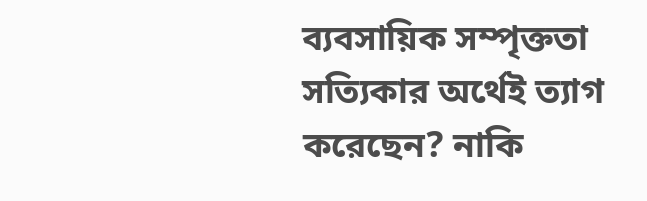ব্যবসায়িক সম্পৃক্ততা সত্যিকার অর্থেই ত্যাগ করেছেন? নাকি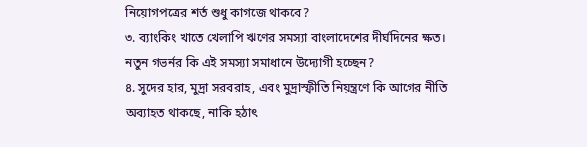নিয়োগপত্রের শর্ত শুধু কাগজে থাকবে?
৩. ব্যাংকিং খাতে খেলাপি ঋণের সমস্যা বাংলাদেশের দীর্ঘদিনের ক্ষত। নতুন গভর্নর কি এই সমস্যা সমাধানে উদ্যোগী হচ্ছেন?
৪. সুদের হার, মুদ্রা সরবরাহ, এবং মুদ্রাস্ফীতি নিয়ন্ত্রণে কি আগের নীতি অব্যাহত থাকছে, নাকি হঠাৎ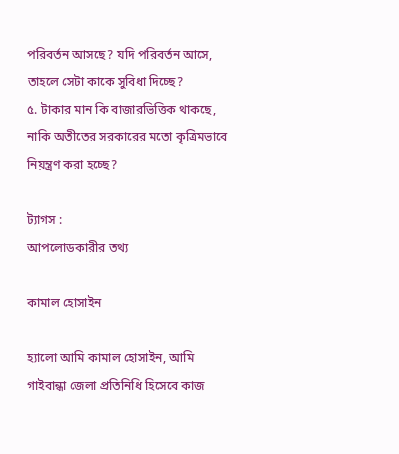পরিবর্তন আসছে? যদি পরিবর্তন আসে, তাহলে সেটা কাকে সুবিধা দিচ্ছে?
৫. টাকার মান কি বাজারভিত্তিক থাকছে, নাকি অতীতের সরকারের মতো কৃত্রিমভাবে নিয়ন্ত্রণ করা হচ্ছে?

ট্যাগস :
আপলোডকারীর তথ্য

কামাল হোসাইন

হ্যালো আমি কামাল হোসাইন, আমি গাইবান্ধা জেলা প্রতিনিধি হিসেবে কাজ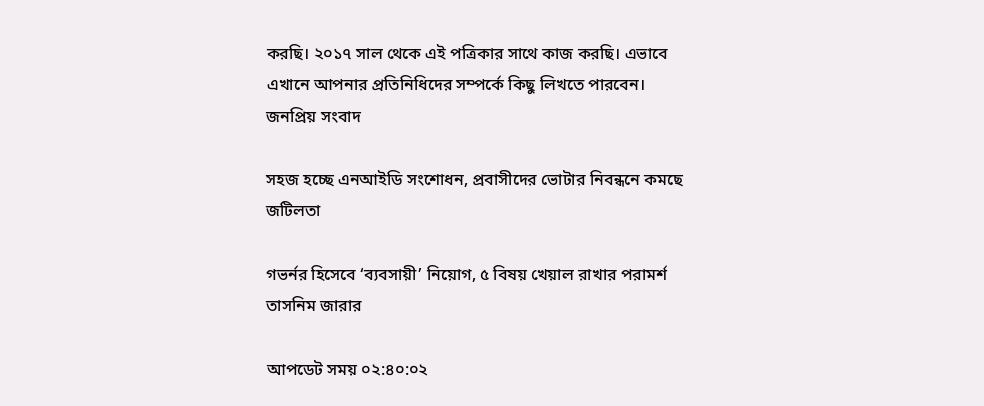করছি। ২০১৭ সাল থেকে এই পত্রিকার সাথে কাজ করছি। এভাবে এখানে আপনার প্রতিনিধিদের সম্পর্কে কিছু লিখতে পারবেন।
জনপ্রিয় সংবাদ

সহজ হচ্ছে এনআইডি সংশোধন, প্রবাসীদের ভোটার নিবন্ধনে কমছে জটিলতা

গভর্নর হিসেবে ‘ব্যবসায়ী’ নিয়োগ, ৫ বিষয় খেয়াল রাখার পরামর্শ তাসনিম জারার

আপডেট সময় ০২:৪০:০২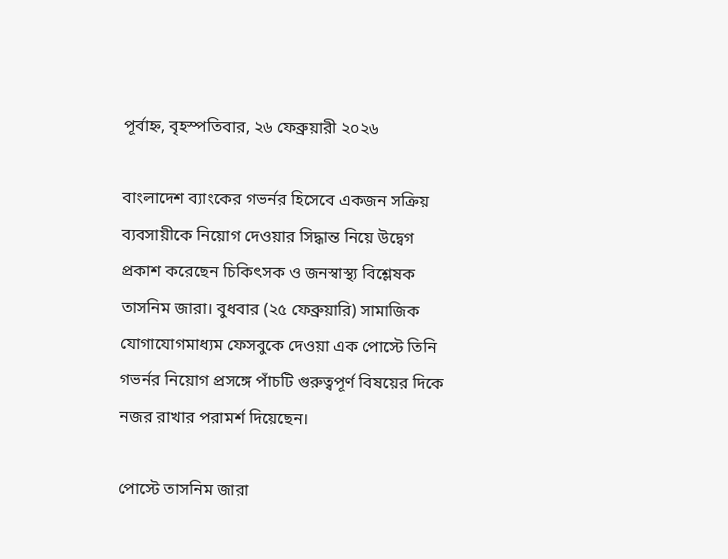পূর্বাহ্ন, বৃহস্পতিবার, ২৬ ফেব্রুয়ারী ২০২৬

বাংলাদেশ ব্যাংকের গভর্নর হিসেবে একজন সক্রিয় ব্যবসায়ীকে নিয়োগ দেওয়ার সিদ্ধান্ত নিয়ে উদ্বেগ প্রকাশ করেছেন চিকিৎসক ও জনস্বাস্থ্য বিশ্লেষক তাসনিম জারা। বুধবার (২৫ ফেব্রুয়ারি) সামাজিক যোগাযোগমাধ্যম ফেসবুকে দেওয়া এক পোস্টে তিনি গভর্নর নিয়োগ প্রসঙ্গে পাঁচটি গুরুত্বপূর্ণ বিষয়ের দিকে নজর রাখার পরামর্শ দিয়েছেন।

পোস্টে তাসনিম জারা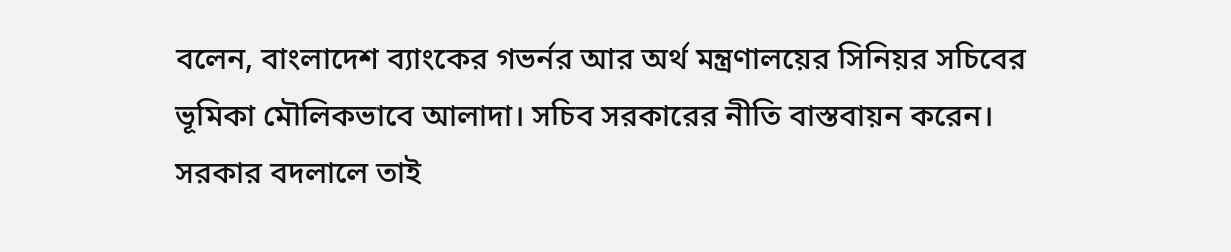বলেন, বাংলাদেশ ব্যাংকের গভর্নর আর অর্থ মন্ত্রণালয়ের সিনিয়র সচিবের ভূমিকা মৌলিকভাবে আলাদা। সচিব সরকারের নীতি বাস্তবায়ন করেন। সরকার বদলালে তাই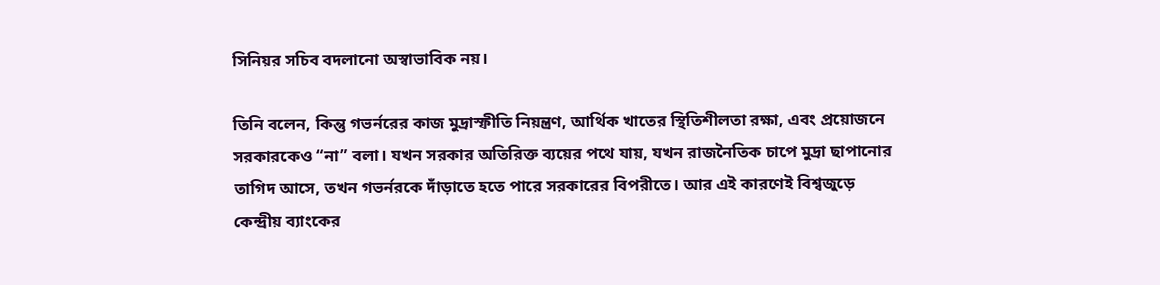সিনিয়র সচিব বদলানো অস্বাভাবিক নয়।

তিনি বলেন, কিন্তু গভর্নরের কাজ মুদ্রাস্ফীতি নিয়ন্ত্রণ, আর্থিক খাতের স্থিতিশীলতা রক্ষা, এবং প্রয়োজনে সরকারকেও “না” বলা। যখন সরকার অতিরিক্ত ব্যয়ের পথে যায়, যখন রাজনৈতিক চাপে মুদ্রা ছাপানোর তাগিদ আসে, তখন গভর্নরকে দাঁড়াতে হতে পারে সরকারের বিপরীতে। আর এই কারণেই বিশ্বজুড়ে কেন্দ্রীয় ব্যাংকের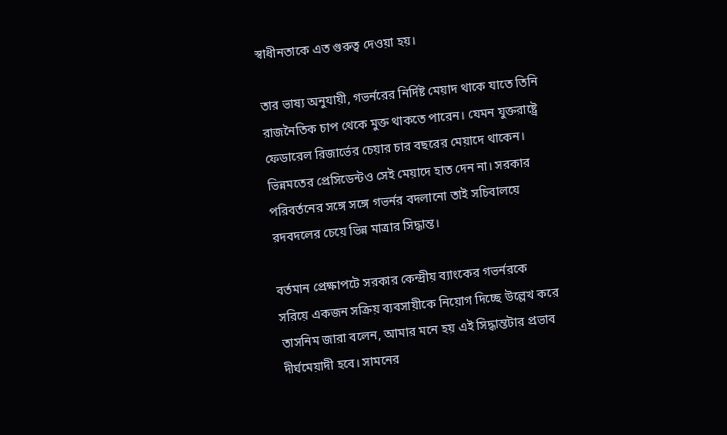স্বাধীনতাকে এত গুরুত্ব দেওয়া হয়।

তার ভাষ্য অনুযায়ী, গভর্নরের নির্দিষ্ট মেয়াদ থাকে যাতে তিনি রাজনৈতিক চাপ থেকে মুক্ত থাকতে পারেন। যেমন যুক্তরাষ্ট্রে ফেডারেল রিজার্ভের চেয়ার চার বছরের মেয়াদে থাকেন। ভিন্নমতের প্রেসিডেন্টও সেই মেয়াদে হাত দেন না। সরকার পরিবর্তনের সঙ্গে সঙ্গে গভর্নর বদলানো তাই সচিবালয়ে রদবদলের চেয়ে ভিন্ন মাত্রার সিদ্ধান্ত।

বর্তমান প্রেক্ষাপটে সরকার কেন্দ্রীয় ব্যাংকের গভর্নরকে সরিয়ে একজন সক্রিয় ব্যবসায়ীকে নিয়োগ দিচ্ছে উল্লেখ করে তাসনিম জারা বলেন, আমার মনে হয় এই সিদ্ধান্তটার প্রভাব দীর্ঘমেয়াদী হবে। সামনের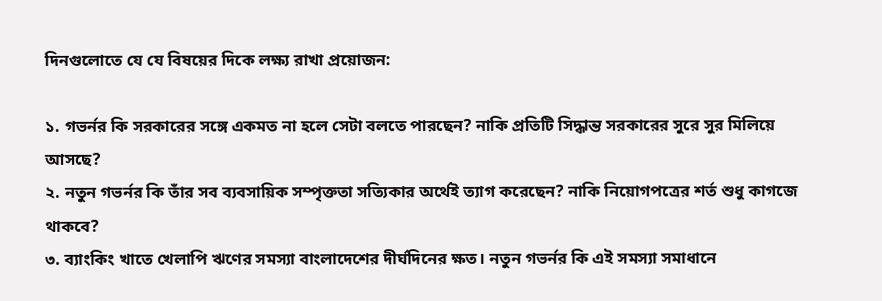দিনগুলোতে যে যে বিষয়ের দিকে লক্ষ্য রাখা প্রয়োজন:

১. গভর্নর কি সরকারের সঙ্গে একমত না হলে সেটা বলতে পারছেন? নাকি প্রতিটি সিদ্ধান্ত সরকারের সুরে সুর মিলিয়ে আসছে?
২. নতুন গভর্নর কি তাঁর সব ব্যবসায়িক সম্পৃক্ততা সত্যিকার অর্থেই ত্যাগ করেছেন? নাকি নিয়োগপত্রের শর্ত শুধু কাগজে থাকবে?
৩. ব্যাংকিং খাতে খেলাপি ঋণের সমস্যা বাংলাদেশের দীর্ঘদিনের ক্ষত। নতুন গভর্নর কি এই সমস্যা সমাধানে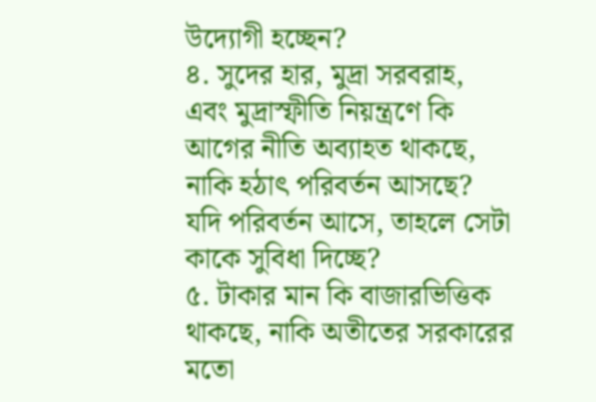উদ্যোগী হচ্ছেন?
৪. সুদের হার, মুদ্রা সরবরাহ, এবং মুদ্রাস্ফীতি নিয়ন্ত্রণে কি আগের নীতি অব্যাহত থাকছে, নাকি হঠাৎ পরিবর্তন আসছে? যদি পরিবর্তন আসে, তাহলে সেটা কাকে সুবিধা দিচ্ছে?
৫. টাকার মান কি বাজারভিত্তিক থাকছে, নাকি অতীতের সরকারের মতো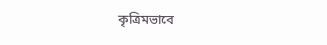কৃত্রিমভাবে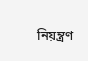নিয়ন্ত্রণ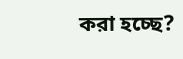করা হচ্ছে?